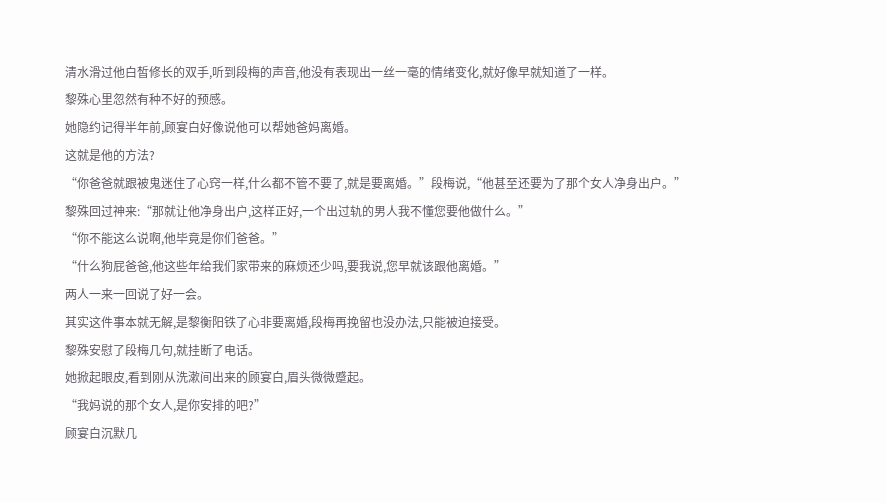清水滑过他白皙修长的双手,听到段梅的声音,他没有表现出一丝一毫的情绪变化,就好像早就知道了一样。
黎殊心里忽然有种不好的预感。
她隐约记得半年前,顾宴白好像说他可以帮她爸妈离婚。
这就是他的方法?
“你爸爸就跟被鬼迷住了心窍一样,什么都不管不要了,就是要离婚。”段梅说,“他甚至还要为了那个女人净身出户。”
黎殊回过神来:“那就让他净身出户,这样正好,一个出过轨的男人我不懂您要他做什么。”
“你不能这么说啊,他毕竟是你们爸爸。”
“什么狗屁爸爸,他这些年给我们家带来的麻烦还少吗,要我说,您早就该跟他离婚。”
两人一来一回说了好一会。
其实这件事本就无解,是黎衡阳铁了心非要离婚,段梅再挽留也没办法,只能被迫接受。
黎殊安慰了段梅几句,就挂断了电话。
她掀起眼皮,看到刚从洗漱间出来的顾宴白,眉头微微蹙起。
“我妈说的那个女人,是你安排的吧?”
顾宴白沉默几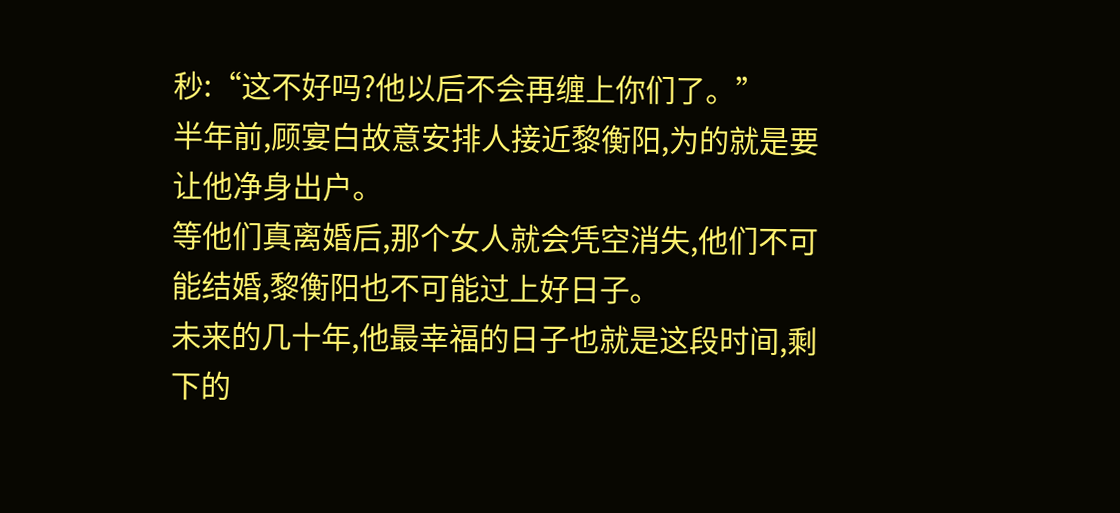秒:“这不好吗?他以后不会再缠上你们了。”
半年前,顾宴白故意安排人接近黎衡阳,为的就是要让他净身出户。
等他们真离婚后,那个女人就会凭空消失,他们不可能结婚,黎衡阳也不可能过上好日子。
未来的几十年,他最幸福的日子也就是这段时间,剩下的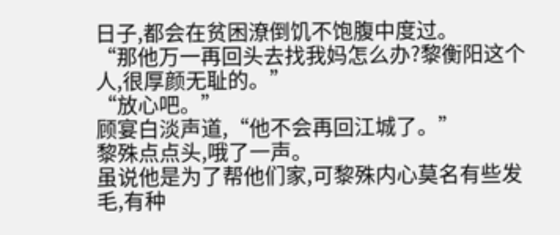日子,都会在贫困潦倒饥不饱腹中度过。
“那他万一再回头去找我妈怎么办?黎衡阳这个人,很厚颜无耻的。”
“放心吧。”
顾宴白淡声道,“他不会再回江城了。”
黎殊点点头,哦了一声。
虽说他是为了帮他们家,可黎殊内心莫名有些发毛,有种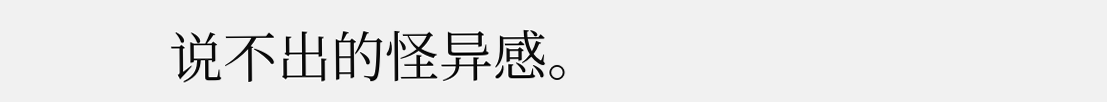说不出的怪异感。